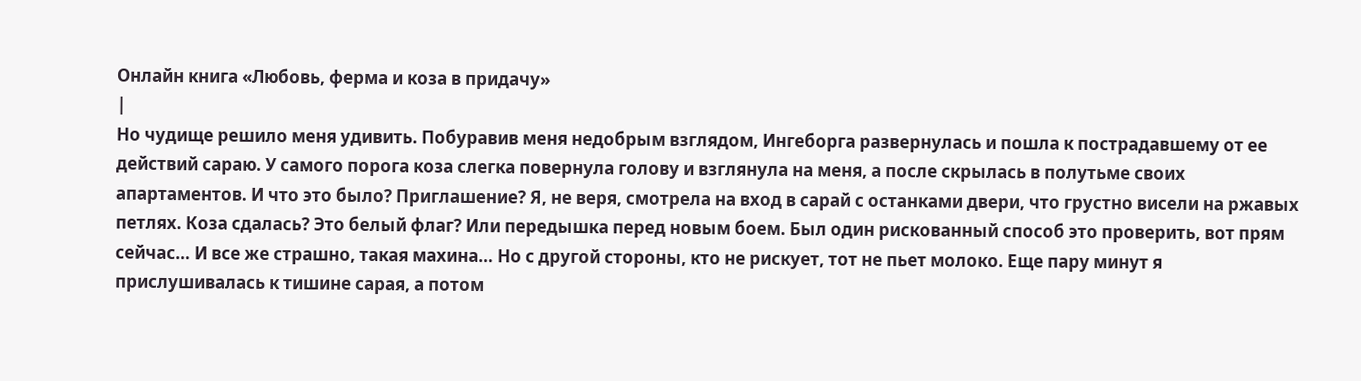Онлайн книга «Любовь, ферма и коза в придачу»
|
Но чудище решило меня удивить. Побуравив меня недобрым взглядом, Ингеборга развернулась и пошла к пострадавшему от ее действий сараю. У самого порога коза слегка повернула голову и взглянула на меня, а после скрылась в полутьме своих апартаментов. И что это было? Приглашение? Я, не веря, смотрела на вход в сарай с останками двери, что грустно висели на ржавых петлях. Коза сдалась? Это белый флаг? Или передышка перед новым боем. Был один рискованный способ это проверить, вот прям сейчас… И все же страшно, такая махина… Но с другой стороны, кто не рискует, тот не пьет молоко. Еще пару минут я прислушивалась к тишине сарая, а потом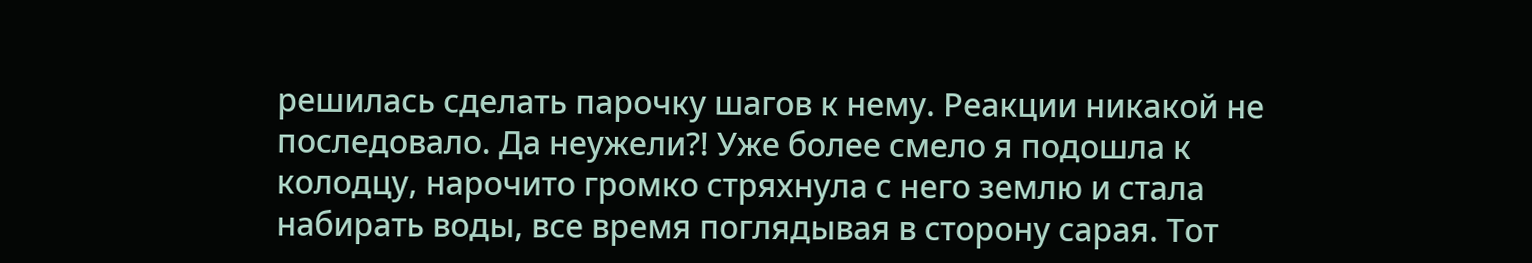решилась сделать парочку шагов к нему. Реакции никакой не последовало. Да неужели?! Уже более смело я подошла к колодцу, нарочито громко стряхнула с него землю и стала набирать воды, все время поглядывая в сторону сарая. Тот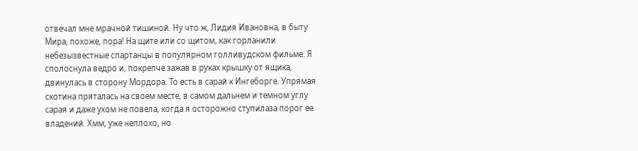отвечал мне мрачной тишиной. Ну что ж, Лидия Ивановна, в быту Мира, похоже, пора! На щите или со щитом, как горланили небезызвестные спартанцы в популярном голливудском фильме. Я сполоснула ведро и, покрепче зажав в руках крышку от ящика, двинулась в сторону Мордора. То есть в сарай к Ингеборге. Упрямая скотина пряталась на своем месте, в самом дальнем и темном углу сарая и даже ухом не повела, когда я осторожно ступилаза порог ее владений. Хмм, уже неплохо, но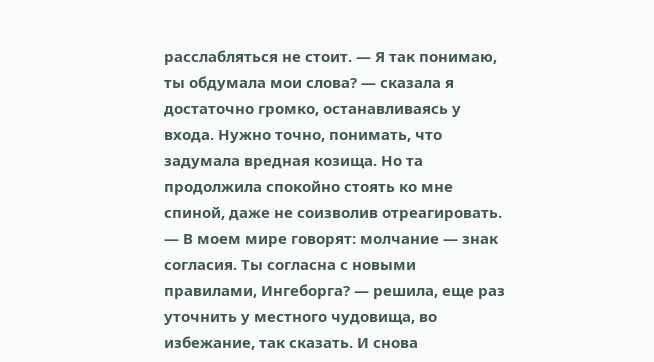расслабляться не стоит. — Я так понимаю, ты обдумала мои слова? — сказала я достаточно громко, останавливаясь у входа. Нужно точно, понимать, что задумала вредная козища. Но та продолжила спокойно стоять ко мне спиной, даже не соизволив отреагировать. — В моем мире говорят: молчание — знак согласия. Ты согласна с новыми правилами, Ингеборга? — решила, еще раз уточнить у местного чудовища, во избежание, так сказать. И снова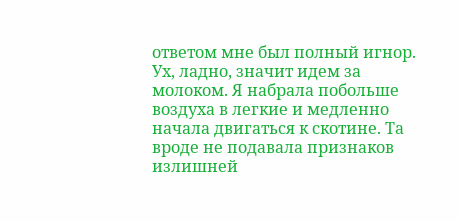ответом мне был полный игнор. Ух, ладно, значит идем за молоком. Я набрала побольше воздуха в легкие и медленно начала двигаться к скотине. Та вроде не подавала признаков излишней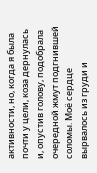активности, но, когда я была почти у цели, коза дернулась и, опустив голову, подобрала очередной жмут подгнившей соломы. Моё сердце вырвалось из груди и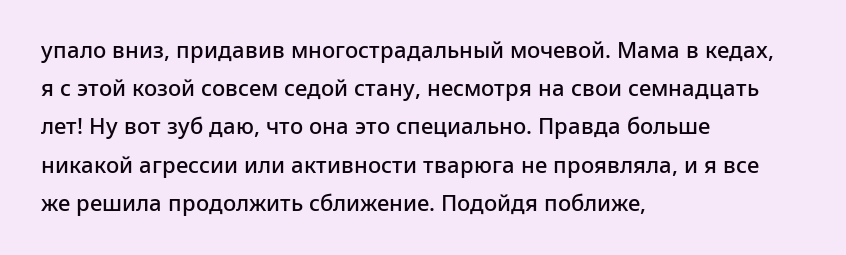упало вниз, придавив многострадальный мочевой. Мама в кедах, я с этой козой совсем седой стану, несмотря на свои семнадцать лет! Ну вот зуб даю, что она это специально. Правда больше никакой агрессии или активности тварюга не проявляла, и я все же решила продолжить сближение. Подойдя поближе,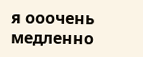я ооочень медленно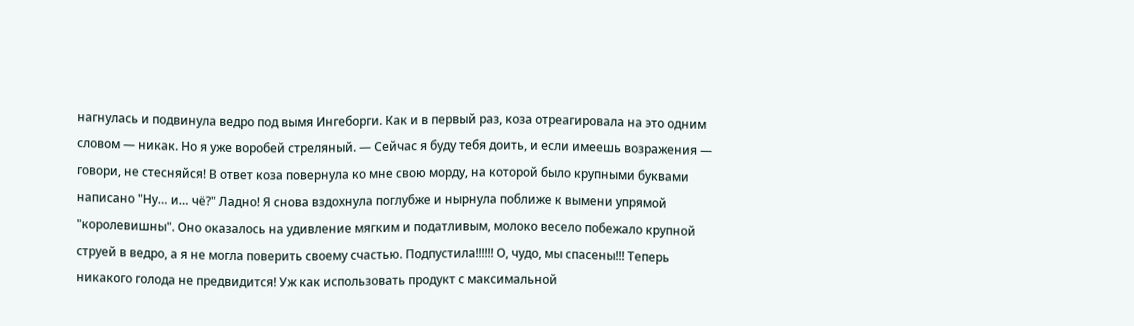нагнулась и подвинула ведро под вымя Ингеборги. Как и в первый раз, коза отреагировала на это одним словом — никак. Но я уже воробей стреляный. — Сейчас я буду тебя доить, и если имеешь возражения — говори, не стесняйся! В ответ коза повернула ко мне свою морду, на которой было крупными буквами написано "Ну… и… чё?" Ладно! Я снова вздохнула поглубже и нырнула поближе к вымени упрямой "королевишны". Оно оказалось на удивление мягким и податливым, молоко весело побежало крупной струей в ведро, а я не могла поверить своему счастью. Подпустила!!!!!! О, чудо, мы спасены!!! Теперь никакого голода не предвидится! Уж как использовать продукт с максимальной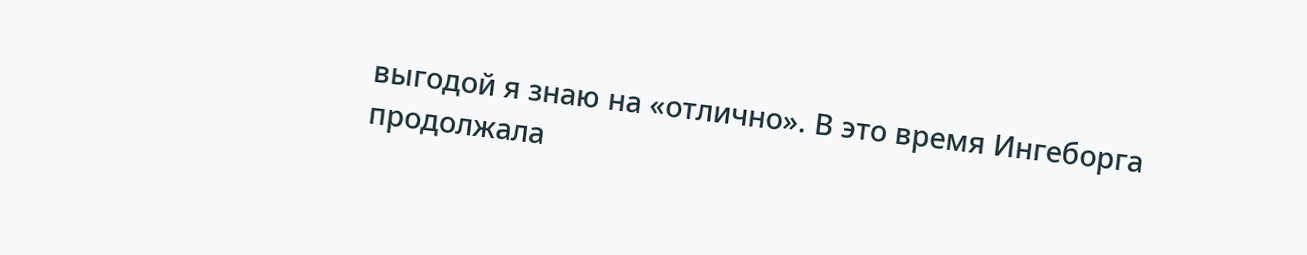выгодой я знаю на «отлично». В это время Ингеборга продолжала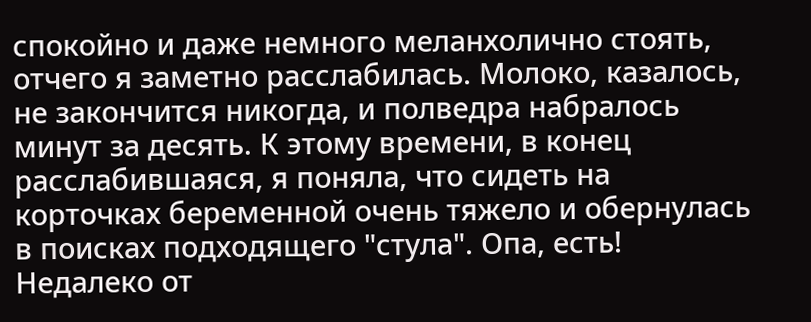спокойно и даже немного меланхолично стоять, отчего я заметно расслабилась. Молоко, казалось, не закончится никогда, и полведра набралось минут за десять. К этому времени, в конец расслабившаяся, я поняла, что сидеть на корточках беременной очень тяжело и обернулась в поисках подходящего "стула". Опа, есть! Недалеко от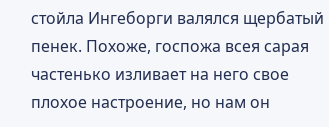стойла Ингеборги валялся щербатый пенек. Похоже, госпожа всея сарая частенько изливает на него свое плохое настроение, но нам он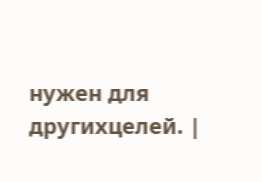нужен для другихцелей. |